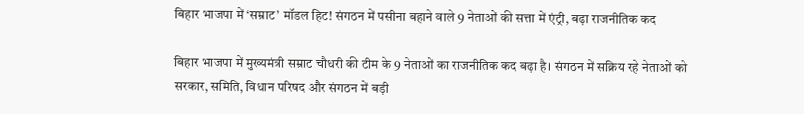बिहार भाजपा में ‘सम्राट’ मॉडल हिट! संगठन में पसीना बहाने वाले 9 नेताओं की सत्ता में एंट्री, बढ़ा राजनीतिक कद

बिहार भाजपा में मुख्यमंत्री सम्राट चौधरी की टीम के 9 नेताओं का राजनीतिक कद बढ़ा है। संगठन में सक्रिय रहे नेताओं को सरकार, समिति, विधान परिषद और संगठन में बड़ी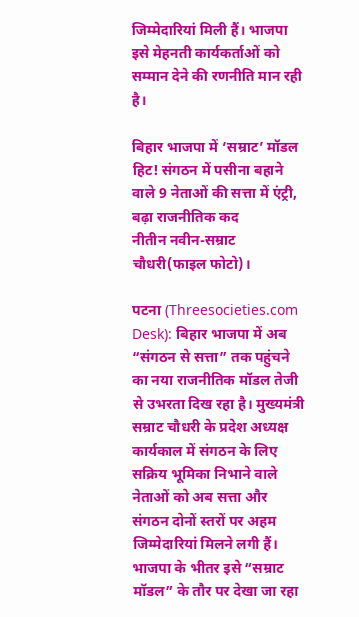जिम्मेदारियां मिली हैं। भाजपा इसे मेहनती कार्यकर्ताओं को सम्मान देने की रणनीति मान रही है।

बिहार भाजपा में ‘सम्राट’ मॉडल हिट! संगठन में पसीना बहाने वाले 9 नेताओं की सत्ता में एंट्री, बढ़ा राजनीतिक कद
नीतीन नवीन-सम्राट चौधरी(फाइल फोटो)।

पटना (Threesocieties.com Desk): बिहार भाजपा में अब “संगठन से सत्ता” तक पहुंचने का नया राजनीतिक मॉडल तेजी से उभरता दिख रहा है। मुख्यमंत्री सम्राट चौधरी के प्रदेश अध्यक्ष कार्यकाल में संगठन के लिए सक्रिय भूमिका निभाने वाले नेताओं को अब सत्ता और संगठन दोनों स्तरों पर अहम जिम्मेदारियां मिलने लगी हैं। भाजपा के भीतर इसे “सम्राट मॉडल” के तौर पर देखा जा रहा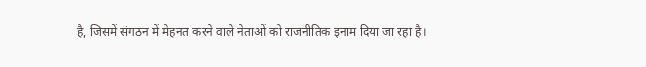है, जिसमें संगठन में मेहनत करने वाले नेताओं को राजनीतिक इनाम दिया जा रहा है।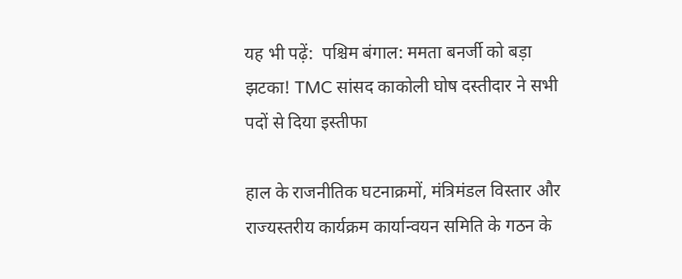यह भी पढ़ें:  पश्चिम बंगाल: ममता बनर्जी को बड़ा झटका! TMC सांसद काकोली घोष दस्तीदार ने सभी पदों से दिया इस्तीफा

हाल के राजनीतिक घटनाक्रमों, मंत्रिमंडल विस्तार और राज्यस्तरीय कार्यक्रम कार्यान्वयन समिति के गठन के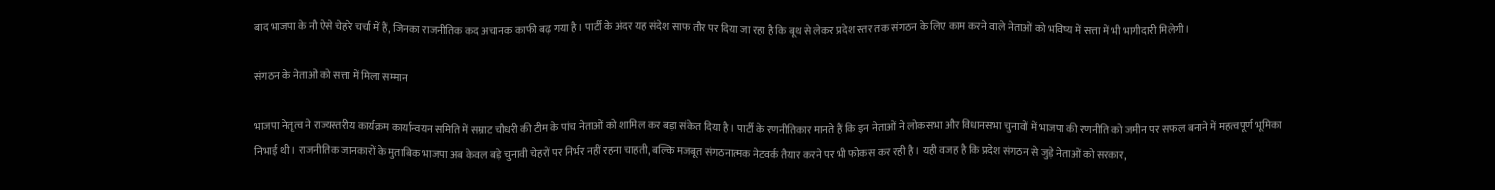बाद भाजपा के नौ ऐसे चेहरे चर्चा में हैं, जिनका राजनीतिक कद अचानक काफी बढ़ गया है। पार्टी के अंदर यह संदेश साफ तौर पर दिया जा रहा है कि बूथ से लेकर प्रदेश स्तर तक संगठन के लिए काम करने वाले नेताओं को भविष्य में सत्ता में भी भागीदारी मिलेगी।

संगठन के नेताओं को सत्ता में मिला सम्मान

भाजपा नेतृत्व ने राज्यस्तरीय कार्यक्रम कार्यान्वयन समिति में सम्राट चौधरी की टीम के पांच नेताओं को शामिल कर बड़ा संकेत दिया है। पार्टी के रणनीतिकार मानते हैं कि इन नेताओं ने लोकसभा और विधानसभा चुनावों में भाजपा की रणनीति को जमीन पर सफल बनाने में महत्वपूर्ण भूमिका निभाई थी। राजनीतिक जानकारों के मुताबिक भाजपा अब केवल बड़े चुनावी चेहरों पर निर्भर नहीं रहना चाहती, बल्कि मजबूत संगठनात्मक नेटवर्क तैयार करने पर भी फोकस कर रही है। यही वजह है कि प्रदेश संगठन से जुड़े नेताओं को सरकार,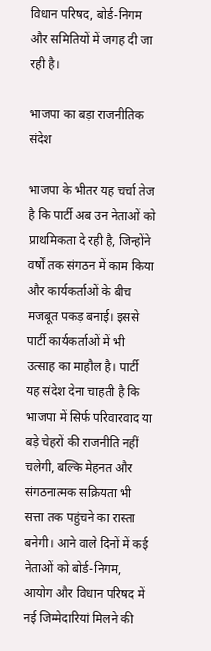विधान परिषद, बोर्ड-निगम और समितियों में जगह दी जा रही है।

भाजपा का बड़ा राजनीतिक संदेश

भाजपा के भीतर यह चर्चा तेज है कि पार्टी अब उन नेताओं को प्राथमिकता दे रही है, जिन्होंने वर्षों तक संगठन में काम किया और कार्यकर्ताओं के बीच मजबूत पकड़ बनाई। इससे पार्टी कार्यकर्ताओं में भी उत्साह का माहौल है। पार्टी यह संदेश देना चाहती है कि भाजपा में सिर्फ परिवारवाद या बड़े चेहरों की राजनीति नहीं चलेगी, बल्कि मेहनत और संगठनात्मक सक्रियता भी सत्ता तक पहुंचने का रास्ता बनेगी। आने वाले दिनों में कई नेताओं को बोर्ड-निगम, आयोग और विधान परिषद में नई जिम्मेदारियां मिलने की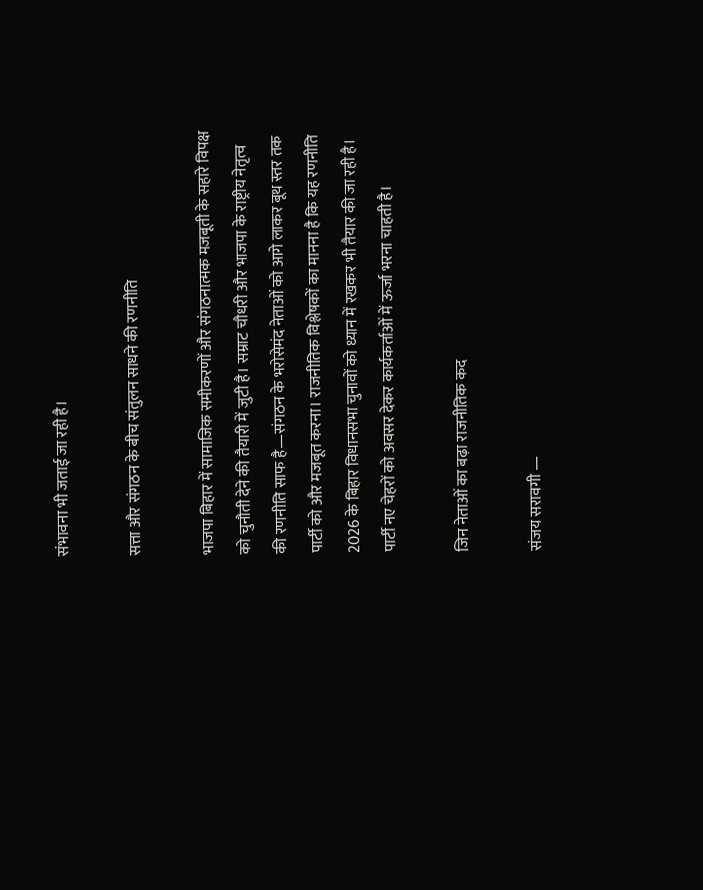संभावना भी जताई जा रही है।

सत्ता और संगठन के बीच संतुलन साधने की रणनीति

भाजपा बिहार में सामाजिक समीकरणों और संगठनात्मक मजबूती के सहारे विपक्ष को चुनौती देने की तैयारी में जुटी है। सम्राट चौधरी और भाजपा के राष्ट्रीय नेतृत्व की रणनीति साफ है—संगठन के भरोसेमंद नेताओं को आगे लाकर बूथ स्तर तक पार्टी को और मजबूत करना। राजनीतिक विश्लेषकों का मानना है कि यह रणनीति 2026 के बिहार विधानसभा चुनावों को ध्यान में रखकर भी तैयार की जा रही है। पार्टी नए चेहरों को अवसर देकर कार्यकर्ताओं में ऊर्जा भरना चाहती है।

जिन नेताओं का बढ़ा राजनीतिक कद

संजय सरावगी —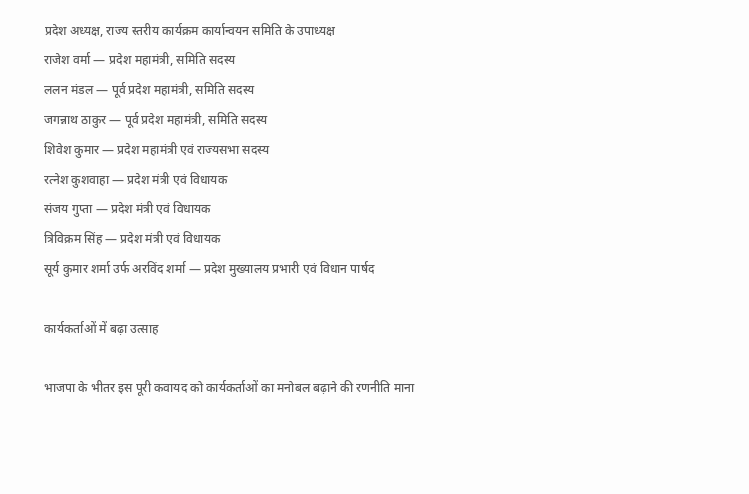प्रदेश अध्यक्ष, राज्य स्तरीय कार्यक्रम कार्यान्वयन समिति के उपाध्यक्ष
राजेश वर्मा — प्रदेश महामंत्री, समिति सदस्य
ललन मंडल — पूर्व प्रदेश महामंत्री, समिति सदस्य
जगन्नाथ ठाकुर — पूर्व प्रदेश महामंत्री, समिति सदस्य
शिवेश कुमार — प्रदेश महामंत्री एवं राज्यसभा सदस्य
रत्नेश कुशवाहा — प्रदेश मंत्री एवं विधायक
संजय गुप्ता — प्रदेश मंत्री एवं विधायक
त्रिविक्रम सिंह — प्रदेश मंत्री एवं विधायक
सूर्य कुमार शर्मा उर्फ अरविंद शर्मा — प्रदेश मुख्यालय प्रभारी एवं विधान पार्षद

कार्यकर्ताओं में बढ़ा उत्साह

भाजपा के भीतर इस पूरी कवायद को कार्यकर्ताओं का मनोबल बढ़ाने की रणनीति माना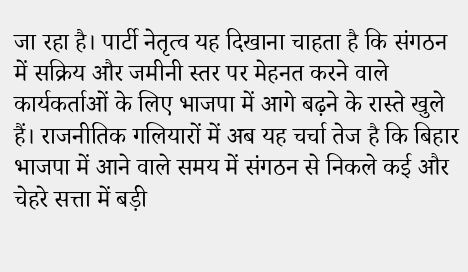जा रहा है। पार्टी नेतृत्व यह दिखाना चाहता है कि संगठन में सक्रिय और जमीनी स्तर पर मेहनत करने वाले कार्यकर्ताओं के लिए भाजपा में आगे बढ़ने के रास्ते खुले हैं। राजनीतिक गलियारों में अब यह चर्चा तेज है कि बिहार भाजपा में आने वाले समय में संगठन से निकले कई और चेहरे सत्ता में बड़ी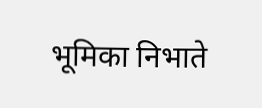भूमिका निभाते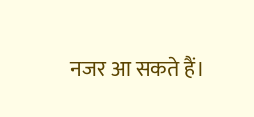नजर आ सकते हैं।